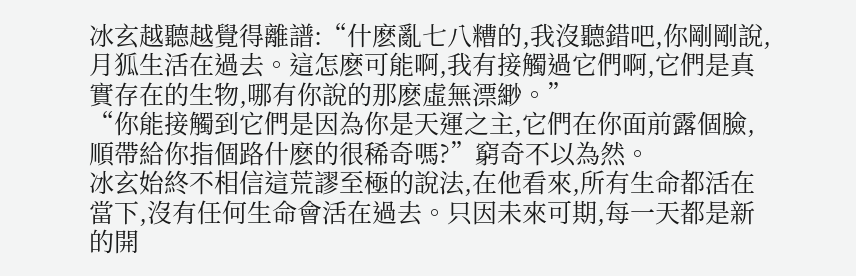冰玄越聽越覺得離譜:“什麽亂七八糟的,我沒聽錯吧,你剛剛說,月狐生活在過去。這怎麽可能啊,我有接觸過它們啊,它們是真實存在的生物,哪有你說的那麽虛無漂緲。”
“你能接觸到它們是因為你是天運之主,它們在你面前露個臉,順帶給你指個路什麽的很稀奇嗎?”窮奇不以為然。
冰玄始終不相信這荒謬至極的說法,在他看來,所有生命都活在當下,沒有任何生命會活在過去。只因未來可期,每一天都是新的開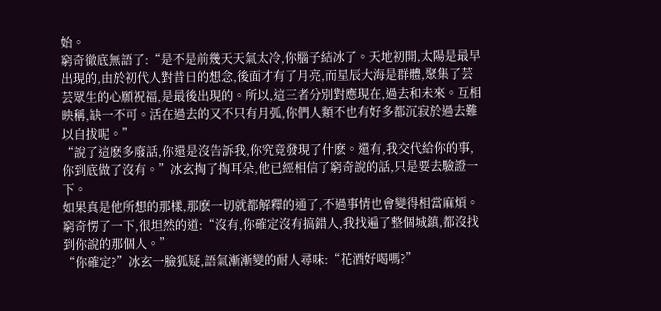始。
窮奇徹底無語了:“是不是前幾天天氣太冷,你腦子結冰了。天地初開,太陽是最早出現的,由於初代人對昔日的想念,後面才有了月亮,而星辰大海是群體,聚集了芸芸眾生的心願祝福,是最後出現的。所以,這三者分別對應現在,過去和未來。互相映稱,缺一不可。活在過去的又不只有月弧,你們人類不也有好多都沉寂於過去難以自拔呢。”
“說了這麽多廢話,你還是沒告訴我,你究竟發現了什麽。還有,我交代給你的事,你到底做了沒有。”冰玄掏了掏耳朵,他已經相信了窮奇說的話,只是要去驗證一下。
如果真是他所想的那樣,那麽一切就都解釋的通了,不過事情也會變得相當麻煩。
窮奇愣了一下,很坦然的道:“沒有,你確定沒有搞錯人,我找遍了整個城鎮,都沒找到你說的那個人。”
“你確定?”冰玄一臉狐疑,語氣漸漸變的耐人尋味:“花酒好喝嗎?”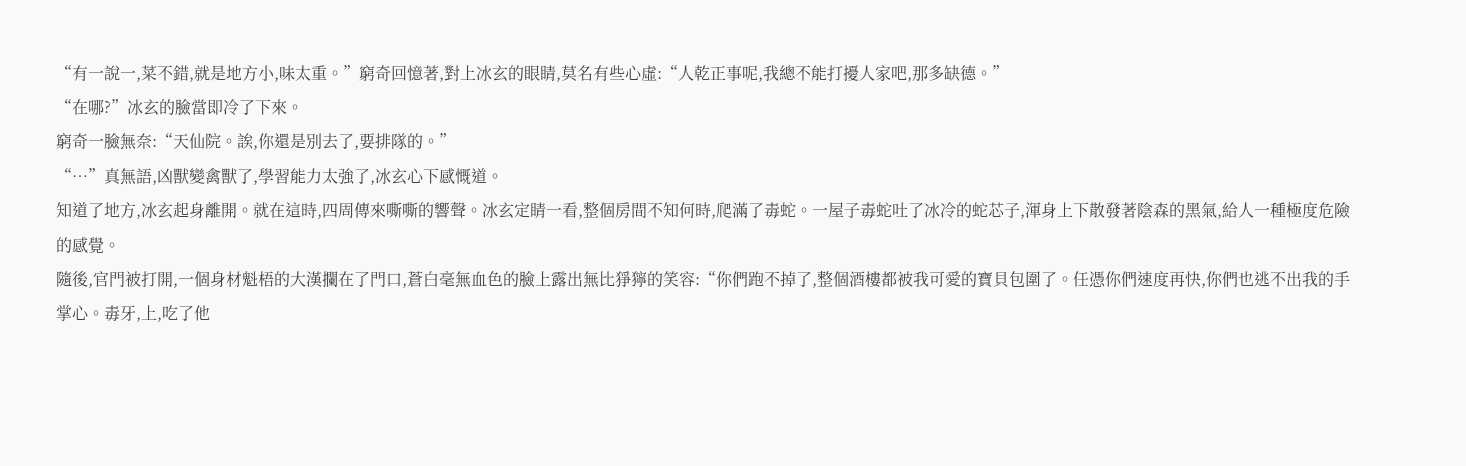“有一說一,菜不錯,就是地方小,味太重。”窮奇回憶著,對上冰玄的眼睛,莫名有些心虛:“人乾正事呢,我總不能打擾人家吧,那多缺德。”
“在哪?”冰玄的臉當即冷了下來。
窮奇一臉無奈:“天仙院。誒,你還是別去了,要排隊的。”
“…”真無語,凶獸變禽獸了,學習能力太強了,冰玄心下感慨道。
知道了地方,冰玄起身離開。就在這時,四周傳來嘶嘶的響聲。冰玄定睛一看,整個房間不知何時,爬滿了毒蛇。一屋子毒蛇吐了冰冷的蛇芯子,渾身上下散發著陰森的黑氣,給人一種極度危險的感覺。
隨後,官門被打開,一個身材魁梧的大漢攔在了門口,蒼白毫無血色的臉上露出無比猙獰的笑容:“你們跑不掉了,整個酒樓都被我可愛的寶貝包圍了。任憑你們速度再快,你們也逃不出我的手掌心。毒牙,上,吃了他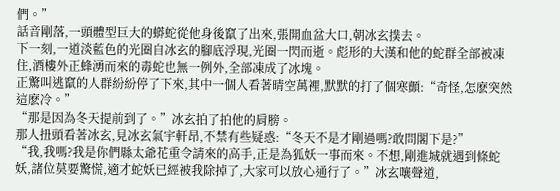們。”
話音剛落,一頭體型巨大的蟒蛇從他身後竄了出來,張開血盆大口,朝冰玄撲去。
下一刻,一道淡藍色的光圈自冰玄的腳底浮現,光圈一閃而逝。彪形的大漢和他的蛇群全部被凍住,酒樓外正蜂湧而來的毒蛇也無一例外,全部凍成了冰塊。
正驚叫逃竄的人群紛紛停了下來,其中一個人看著晴空萬裡,默默的打了個寒顫:“奇怪,怎麽突然這麽冷。”
“那是因為冬天提前到了。”冰玄拍了拍他的肩膀。
那人扭頭看著冰玄,見冰玄氣宇軒昂,不禁有些疑惑:“冬天不是才剛過嗎?敢問閣下是?”
“我,我嗎?我是你們縣太爺花重令請來的高手,正是為狐妖一事而來。不想,剛進城就遇到條蛇妖,諸位莫要驚慌,適才蛇妖已經被我除掉了,大家可以放心通行了。”冰玄嚷聲道,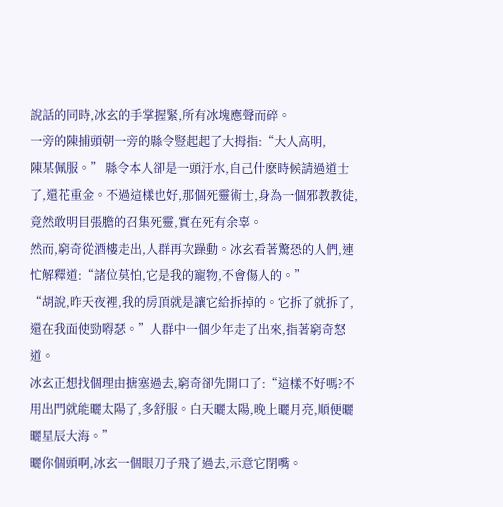說話的同時,冰玄的手掌握緊,所有冰塊應聲而碎。
一旁的陳捕頭朝一旁的縣令豎起起了大拇指:“大人高明,
陳某佩服。” 縣令本人卻是一頭汙水,自己什麽時候請過道士了,還花重金。不過這樣也好,那個死靈術士,身為一個邪教教徒,竟然敢明目張膽的召集死靈,實在死有余辜。
然而,窮奇從酒樓走出,人群再次躁動。冰玄看著驚恐的人們,連忙解釋道:“諸位莫怕,它是我的寵物,不會傷人的。”
“胡說,昨天夜裡,我的房頂就是讓它給拆掉的。它拆了就拆了,還在我面使勁嘚瑟。”人群中一個少年走了出來,指著窮奇怒道。
冰玄正想找個理由搪塞過去,窮奇卻先開口了:“這樣不好嗎?不用出門就能曬太陽了,多舒服。白天曬太陽,晚上曬月亮,順便曬曬星辰大海。”
曬你個頭啊,冰玄一個眼刀子飛了過去,示意它閉嘴。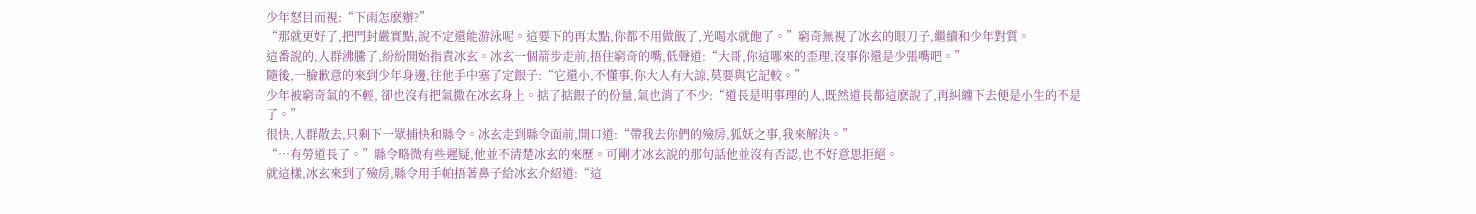少年怒目而視:“下雨怎麽辦?”
“那就更好了,把門封嚴實點,說不定還能游泳呢。這要下的再太點,你都不用做飯了,光喝水就飽了。”窮奇無視了冰玄的眼刀子,繼續和少年對質。
這番說的,人群沸騰了,紛紛開始指責冰玄。冰玄一個箭步走前,捂住窮奇的嘴,低聲道:“大哥,你這哪來的歪理,沒事你還是少張嘴吧。”
隨後,一臉歉意的來到少年身邊,往他手中塞了定銀子:“它還小,不懂事,你大人有大諒,莫要與它記較。”
少年被窮奇氣的不輕, 卻也沒有把氣撒在冰玄身上。掂了掂銀子的份量,氣也消了不少:“道長是明事理的人,既然道長都這麽說了,再糾纏下去便是小生的不是了。”
很快,人群散去,只剩下一眾捕快和縣令。冰玄走到縣令面前,開口道:“帶我去你們的殮房,狐妖之事,我來解決。”
“…有勞道長了。”縣令略微有些遲疑,他並不清楚冰玄的來歷。可剛才冰玄說的那句話他並沒有否認,也不好意思拒絕。
就這樣,冰玄來到了殮房,縣令用手帕捂著鼻子給冰玄介紹道:“這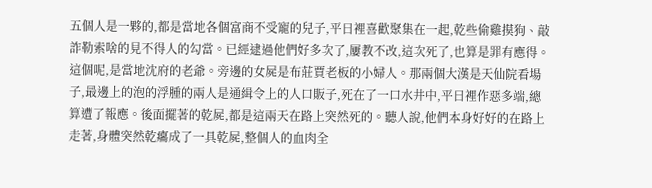五個人是一夥的,都是當地各個富商不受寵的兒子,平日裡喜歡聚集在一起,乾些偷雞摸狗、敲詐勒索啥的見不得人的勾當。已經逮過他們好多次了,屢教不改,這次死了,也算是罪有應得。這個呢,是當地沈府的老爺。旁邊的女屍是布莊賈老板的小婦人。那兩個大漢是天仙院看場子,最邊上的泡的浮腫的兩人是通緝令上的人口販子,死在了一口水井中,平日裡作惡多端,總算遭了報應。後面擺著的乾屍,都是這兩天在路上突然死的。聽人說,他們本身好好的在路上走著,身體突然乾癟成了一具乾屍,整個人的血肉全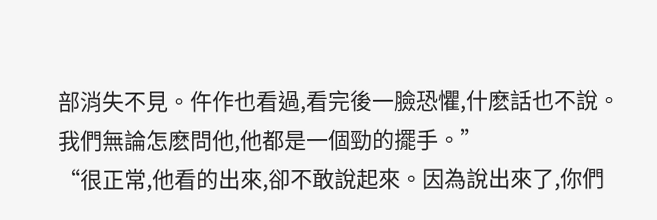部消失不見。仵作也看過,看完後一臉恐懼,什麽話也不說。我們無論怎麽問他,他都是一個勁的擺手。”
“很正常,他看的出來,卻不敢說起來。因為說出來了,你們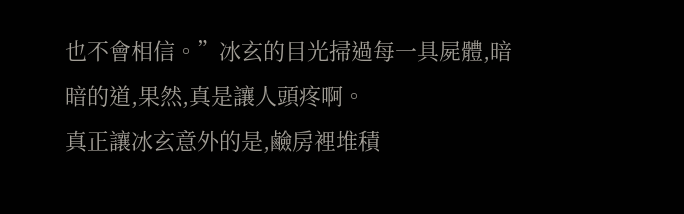也不會相信。”冰玄的目光掃過每一具屍體,暗暗的道,果然,真是讓人頭疼啊。
真正讓冰玄意外的是,鹼房裡堆積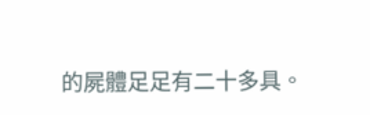的屍體足足有二十多具。